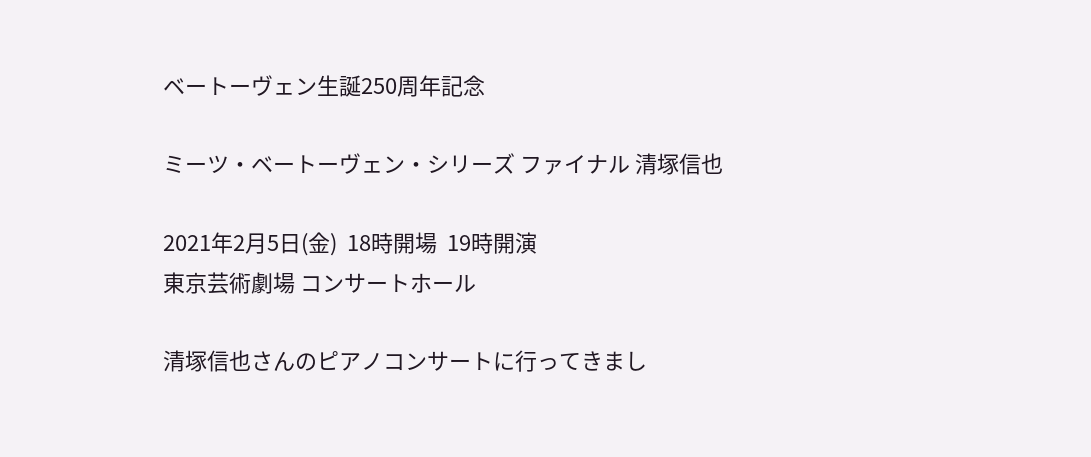ベートーヴェン生誕250周年記念

ミーツ・ベートーヴェン・シリーズ ファイナル 清塚信也

2021年2月5日(金)  18時開場  19時開演
東京芸術劇場 コンサートホール

清塚信也さんのピアノコンサートに行ってきまし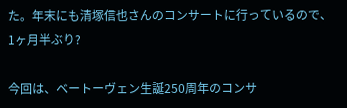た。年末にも清塚信也さんのコンサートに行っているので、1ヶ月半ぶり?

今回は、ベートーヴェン生誕250周年のコンサ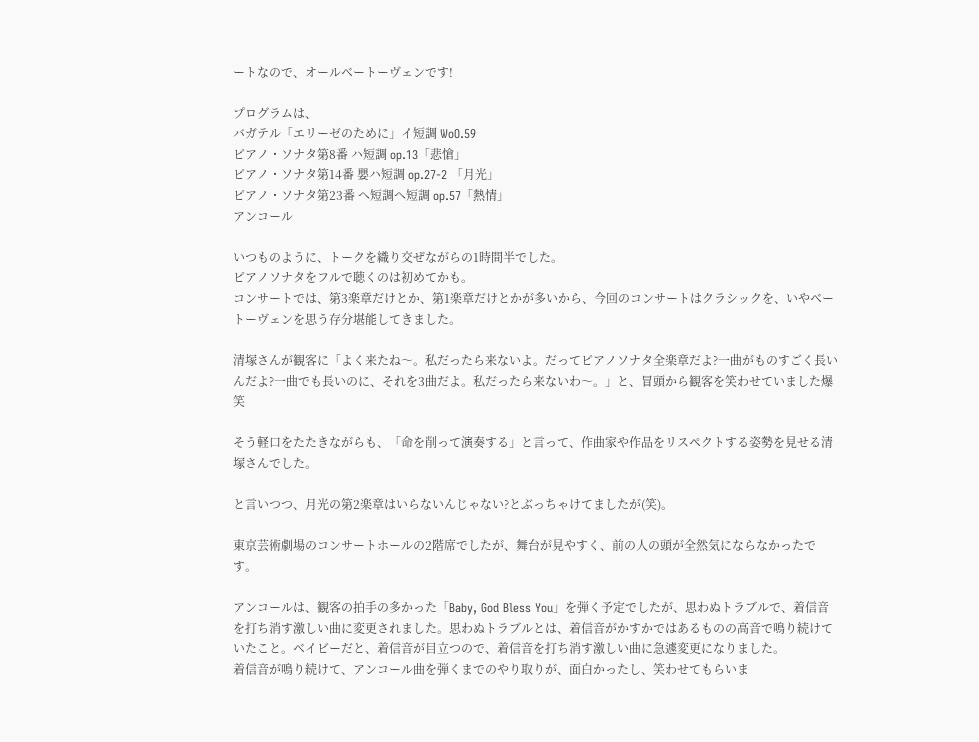ートなので、オールベートーヴェンです!

プログラムは、
バガテル「エリーゼのために」イ短調 WoO.59
ピアノ・ソナタ第8番 ハ短調 op.13「悲愴」
ピアノ・ソナタ第14番 嬰ハ短調 op.27-2 「月光」
ピアノ・ソナタ第23番 へ短調へ短調 op.57「熱情」
アンコール

いつものように、トークを織り交ぜながらの1時間半でした。
ピアノソナタをフルで聴くのは初めてかも。
コンサートでは、第3楽章だけとか、第1楽章だけとかが多いから、今回のコンサートはクラシックを、いやベートーヴェンを思う存分堪能してきました。

清塚さんが観客に「よく来たね〜。私だったら来ないよ。だってピアノソナタ全楽章だよ?一曲がものすごく長いんだよ?一曲でも長いのに、それを3曲だよ。私だったら来ないわ〜。」と、冒頭から観客を笑わせていました爆笑

そう軽口をたたきながらも、「命を削って演奏する」と言って、作曲家や作品をリスペクトする姿勢を見せる清塚さんでした。

と言いつつ、月光の第2楽章はいらないんじゃない?とぶっちゃけてましたが(笑)。

東京芸術劇場のコンサートホールの2階席でしたが、舞台が見やすく、前の人の頭が全然気にならなかったです。

アンコールは、観客の拍手の多かった「Baby, God Bless You」を弾く予定でしたが、思わぬトラブルで、着信音を打ち消す激しい曲に変更されました。思わぬトラブルとは、着信音がかすかではあるものの高音で鳴り続けていたこと。ベイビーだと、着信音が目立つので、着信音を打ち消す激しい曲に急遽変更になりました。
着信音が鳴り続けて、アンコール曲を弾くまでのやり取りが、面白かったし、笑わせてもらいま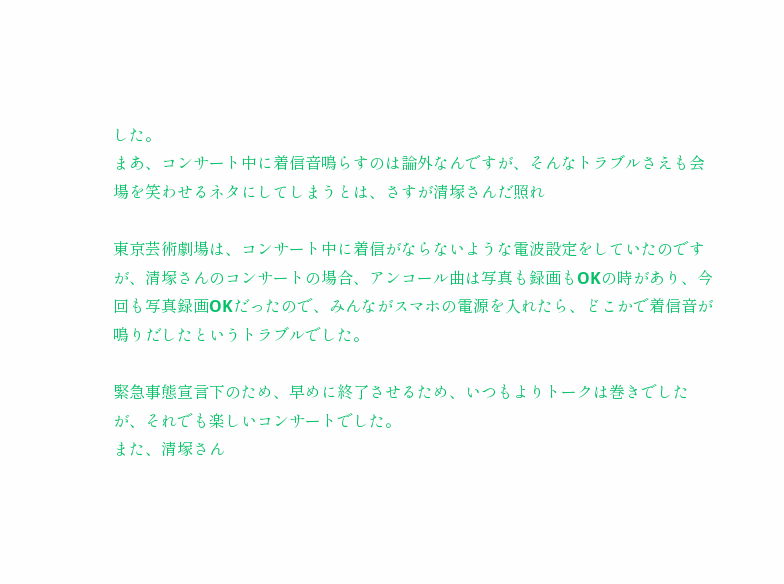した。
まあ、コンサート中に着信音鳴らすのは論外なんですが、そんなトラブルさえも会場を笑わせるネタにしてしまうとは、さすが清塚さんだ照れ

東京芸術劇場は、コンサート中に着信がならないような電波設定をしていたのですが、清塚さんのコンサートの場合、アンコール曲は写真も録画もOKの時があり、今回も写真録画OKだったので、みんながスマホの電源を入れたら、どこかで着信音が鳴りだしたというトラブルでした。

緊急事態宣言下のため、早めに終了させるため、いつもよりトークは巻きでしたが、それでも楽しいコンサートでした。
また、清塚さん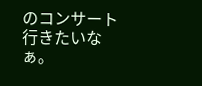のコンサート行きたいなぁ。